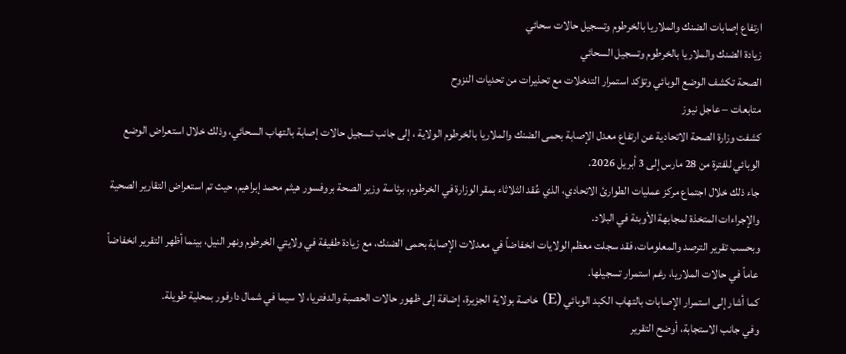ارتفاع إصابات الضنك والملاريا بالخرطوم وتسجيل حالات سحائي
زيادة الضنك والملاريا بالخرطوم وتسجيل السحائي
الصحة تكشف الوضع الوبائي وتؤكد استمرار التدخلات مع تحذيرات من تحديات النزوح
متابعات – عاجل نيوز
كشفت وزارة الصحة الاتحادية عن ارتفاع معدل الإصابة بحمى الضنك والملاريا بالخرطوم الولاية ، إلى جانب تسجيل حالات إصابة بالتهاب السحائي، وذلك خلال استعراض الوضع الوبائي للفترة من 28 مارس إلى 3 أبريل 2026.
جاء ذلك خلال اجتماع مركز عمليات الطوارئ الاتحادي، الذي عُقد الثلاثاء بمقر الوزارة في الخرطوم، برئاسة وزير الصحة بروفسور هيثم محمد إبراهيم، حيث تم استعراض التقارير الصحية والإجراءات المتخذة لمجابهة الأوبئة في البلاد.
وبحسب تقرير الترصد والمعلومات، فقد سجلت معظم الولايات انخفاضاً في معدلات الإصابة بحمى الضنك، مع زيادة طفيفة في ولايتي الخرطوم ونهر النيل، بينما أظهر التقرير انخفاضاً عاماً في حالات الملاريا، رغم استمرار تسجيلها.
كما أشار إلى استمرار الإصابات بالتهاب الكبد الوبائي (E) خاصة بولاية الجزيرة، إضافة إلى ظهور حالات الحصبة والدفتريا، لا سيما في شمال دارفور بمحلية طويلة.
وفي جانب الاستجابة، أوضح التقرير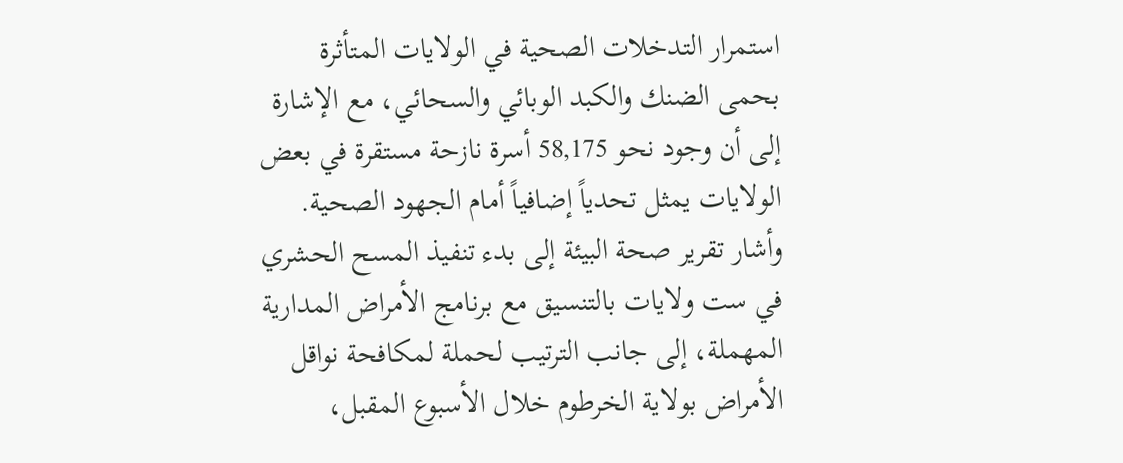استمرار التدخلات الصحية في الولايات المتأثرة بحمى الضنك والكبد الوبائي والسحائي، مع الإشارة إلى أن وجود نحو 58,175 أسرة نازحة مستقرة في بعض الولايات يمثل تحدياً إضافياً أمام الجهود الصحية.
وأشار تقرير صحة البيئة إلى بدء تنفيذ المسح الحشري في ست ولايات بالتنسيق مع برنامج الأمراض المدارية المهملة، إلى جانب الترتيب لحملة لمكافحة نواقل الأمراض بولاية الخرطوم خلال الأسبوع المقبل،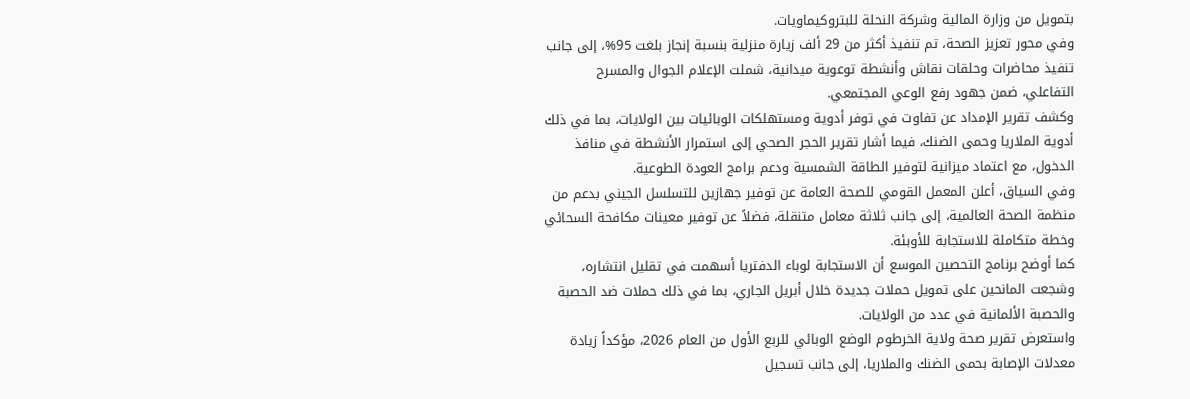بتمويل من وزارة المالية وشركة النحلة للبتروكيماويات.
وفي محور تعزيز الصحة، تم تنفيذ أكثر من 29 ألف زيارة منزلية بنسبة إنجاز بلغت 95%، إلى جانب تنفيذ محاضرات وحلقات نقاش وأنشطة توعوية ميدانية، شملت الإعلام الجوال والمسرح التفاعلي، ضمن جهود رفع الوعي المجتمعي.
وكشف تقرير الإمداد عن تفاوت في توفر أدوية ومستهلكات الوبائيات بين الولايات، بما في ذلك أدوية الملاريا وحمى الضنك، فيما أشار تقرير الحجر الصحي إلى استمرار الأنشطة في منافذ الدخول، مع اعتماد ميزانية لتوفير الطاقة الشمسية ودعم برامج العودة الطوعية.
وفي السياق، أعلن المعمل القومي للصحة العامة عن توفير جهازين للتسلسل الجيني بدعم من منظمة الصحة العالمية، إلى جانب ثلاثة معامل متنقلة، فضلاً عن توفير معينات مكافحة السحائي وخطة متكاملة للاستجابة للأوبئة.
كما أوضح برنامج التحصين الموسع أن الاستجابة لوباء الدفتريا أسهمت في تقليل انتشاره، وشجعت المانحين على تمويل حملات جديدة خلال أبريل الجاري، بما في ذلك حملات ضد الحصبة والحصبة الألمانية في عدد من الولايات.
واستعرض تقرير صحة ولاية الخرطوم الوضع الوبائي للربع الأول من العام 2026، مؤكداً زيادة معدلات الإصابة بحمى الضنك والملاريا، إلى جانب تسجيل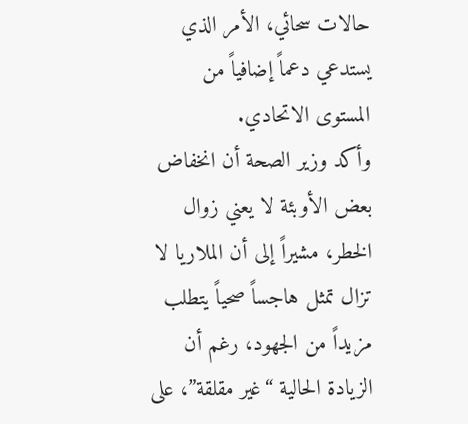حالات سحائي، الأمر الذي يستدعي دعماً إضافياً من المستوى الاتحادي.
وأكد وزير الصحة أن انخفاض بعض الأوبئة لا يعني زوال الخطر، مشيراً إلى أن الملاريا لا تزال تمثل هاجساً صحياً يتطلب مزيداً من الجهود، رغم أن الزيادة الحالية “غير مقلقة”، على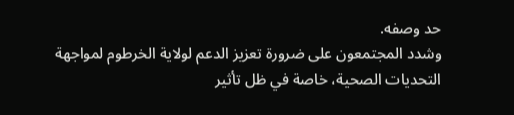حد وصفه.
وشدد المجتمعون على ضرورة تعزيز الدعم لولاية الخرطوم لمواجهة التحديات الصحية، خاصة في ظل تأثير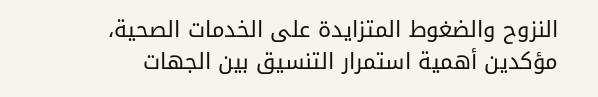النزوح والضغوط المتزايدة على الخدمات الصحية، مؤكدين أهمية استمرار التنسيق بين الجهات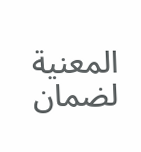المعنية لضمان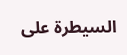السيطرة على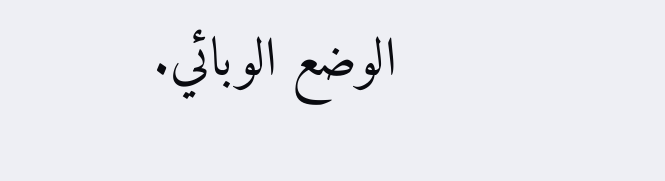الوضع الوبائي.